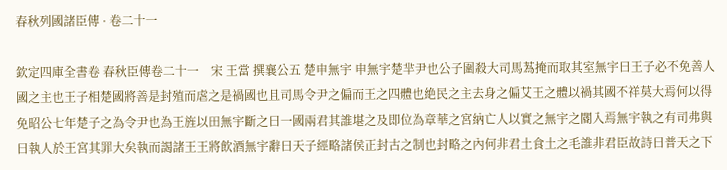春秋列國諸臣傳 · 卷二十一

欽定四庫全書卷 春秋臣傳卷二十一    宋 王當 撰襄公五 楚申無宇 申無宇楚羋尹也公子圍殺大司馬蒍掩而取其室無宇曰王子必不免善人國之主也王子相楚國將善是封殖而虐之是禍國也且司馬令尹之偏而王之四體也絶民之主去身之偏艾王之體以禍其國不祥莫大焉何以得免昭公七年楚子之為令尹也為王旌以田無宇斷之曰一國兩君其誰堪之及即位為章華之宮納亡人以實之無宇之閽入焉無宇執之有司弗與曰執人於王宮其罪大矣執而謁諸王王將飲酒無宇辭曰天子經略諸侯正封古之制也封略之內何非君土食土之毛誰非君臣故詩曰普天之下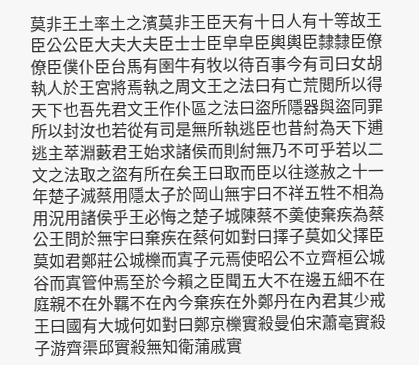莫非王土率土之濱莫非王臣天有十日人有十等故王臣公公臣大夫大夫臣士士臣皁皁臣輿輿臣隸隸臣僚僚臣僕仆臣台馬有圉牛有牧以待百事今有司曰女胡執人於王宮將焉執之周文王之法曰有亡荒閲所以得天下也吾先君文王作仆區之法曰盜所隱器與盜同罪所以封汝也若從有司是無所執逃臣也昔紂為天下逋逃主萃淵藪君王始求諸侯而則紂無乃不可乎若以二文之法取之盜有所在矣王曰取而臣以往遂赦之十一年楚子滅蔡用隱太子於岡山無宇曰不祥五牲不相為用況用諸侯乎王必悔之楚子城陳蔡不羮使棄疾為蔡公王問於無宇曰棄疾在蔡何如對曰擇子莫如父擇臣莫如君鄭莊公城櫟而寘子元焉使昭公不立齊桓公城谷而寘管仲焉至於今賴之臣聞五大不在邊五細不在庭親不在外羈不在內今棄疾在外鄭丹在內君其少戒王曰國有大城何如對曰鄭京櫟實殺曼伯宋蕭亳實殺子游齊渠邱實殺無知衛蒲戚實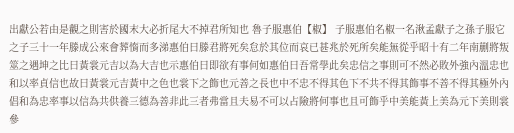出獻公若由是觀之則害於國末大必折尾大不掉君所知也 魯子服惠伯【椒】 子服惠伯名椒一名湫孟獻子之孫子服它之子三十一年滕成公來會葬惰而多涕惠伯曰滕君將死矣怠於其位而哀已甚兆於死所矣能無從乎昭十有二年南蒯將叛筮之遇坤之比曰黃裳元吉以為大吉也示惠伯曰即欲有事何如惠伯曰吾常學此矣忠信之事則可不然必敗外強內溫忠也和以率貞信也故曰黃裳元吉黃中之色也裳下之飾也元善之長也中不忠不得其色下不共不得其飾事不善不得其極外內倡和為忠率事以信為共供養三德為善非此三者弗當且夫易不可以占險將何事也且可飾乎中美能黃上美為元下美則裳參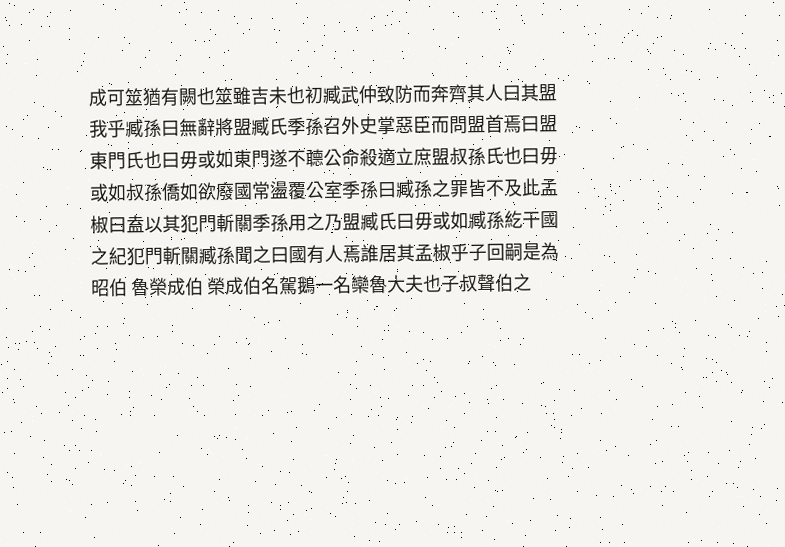成可筮猶有闕也筮雖吉未也初臧武仲致防而奔齊其人曰其盟我乎臧孫曰無辭將盟臧氏季孫召外史掌惡臣而問盟首焉曰盟東門氏也曰毋或如東門遂不聼公命殺適立庶盟叔孫氏也曰毋或如叔孫僑如欲廢國常盪覆公室季孫曰臧孫之罪皆不及此孟椒曰盍以其犯門斬關季孫用之乃盟臧氏曰毋或如臧孫紇干國之紀犯門斬關臧孫聞之曰國有人焉誰居其孟椒乎子回嗣是為昭伯 魯榮成伯 榮成伯名駕鵝一名欒魯大夫也子叔聲伯之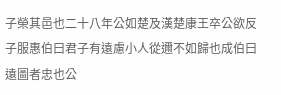子榮其邑也二十八年公如楚及漢楚康王卒公欲反子服惠伯曰君子有遠慮小人從邇不如歸也成伯曰遠圖者忠也公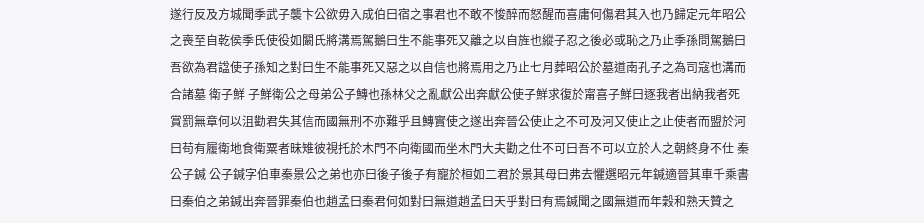遂行反及方城聞季武子襲卞公欲毋入成伯曰宿之事君也不敢不悛醉而怒醒而喜庸何傷君其入也乃歸定元年昭公之喪至自乾侯季氏使役如闞氏將溝焉駕鵝曰生不能事死又離之以自旌也縱子忍之後必或恥之乃止季孫問駕鵝曰吾欲為君諡使子孫知之對曰生不能事死又惡之以自信也將焉用之乃止七月葬昭公於墓道南孔子之為司寇也溝而合諸墓 衛子鮮 子鮮衛公之母弟公子鱄也孫林父之亂獻公出奔獻公使子鮮求復於甯喜子鮮曰逐我者出納我者死賞罰無章何以沮勸君失其信而國無刑不亦難乎且鱄實使之遂出奔晉公使止之不可及河又使止之止使者而盟於河曰苟有履衛地食衛粟者昧雉彼視托於木門不向衛國而坐木門大夫勸之仕不可曰吾不可以立於人之朝終身不仕 秦公子鍼 公子鍼字伯車秦景公之弟也亦曰後子後子有寵於桓如二君於景其母曰弗去懼選昭元年鍼適晉其車千乘書曰秦伯之弟鍼出奔晉罪秦伯也趙孟曰秦君何如對曰無道趙孟曰天乎對曰有焉鍼聞之國無道而年穀和熟天贊之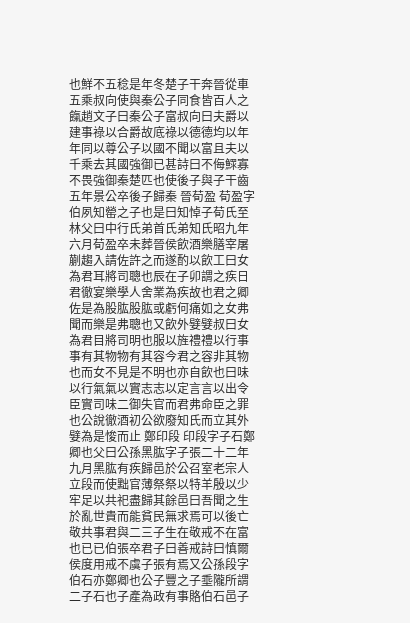也鮮不五稔是年冬楚子干奔晉從車五乘叔向使與秦公子同食皆百人之餼趙文子曰秦公子富叔向曰夫爵以建事祿以合爵故底祿以德德均以年年同以尊公子以國不聞以富且夫以千乘去其國強御已甚詩曰不侮鰥寡不畏強御秦楚匹也使後子與子干齒五年景公卒後子歸秦 晉荀盈 荀盈字伯夙知罃之子也是曰知悼子荀氏至林父曰中行氏弟首氏弟知氏昭九年六月荀盈卒未葬晉侯飲酒樂膳宰屠蒯趨入請佐許之而遂酌以飲工曰女為君耳將司聰也辰在子卯謂之疾日君徹宴樂學人舍業為疾故也君之卿佐是為股肱股肱或虧何痛如之女弗聞而樂是弗聰也又飲外嬖嬖叔曰女為君目將司明也服以旌禮禮以行事事有其物物有其容今君之容非其物也而女不見是不明也亦自飲也曰味以行氣氣以實志志以定言言以出令臣實司味二御失官而君弗命臣之罪也公說徹酒初公欲廢知氏而立其外嬖為是悛而止 鄭印段 印段字子石鄭卿也父曰公孫黑肱字子張二十二年九月黑肱有疾歸邑於公召室老宗人立段而使黜官薄祭祭以特羊殷以少牢足以共祀盡歸其餘邑曰吾聞之生於亂世貴而能貧民無求焉可以後亡敬共事君與二三子生在敬戒不在富也已已伯張卒君子曰善戒詩曰慎爾侯度用戒不虞子張有焉又公孫段字伯石亦鄭卿也公子豐之子埀隴所謂二子石也子產為政有事賂伯石邑子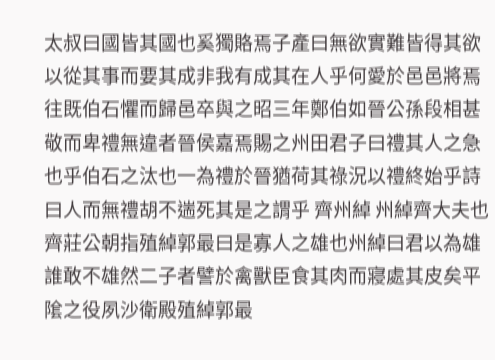太叔曰國皆其國也奚獨賂焉子產曰無欲實難皆得其欲以從其事而要其成非我有成其在人乎何愛於邑邑將焉往既伯石懼而歸邑卒與之昭三年鄭伯如晉公孫段相甚敬而卑禮無違者晉侯嘉焉賜之州田君子曰禮其人之急也乎伯石之汰也一為禮於晉猶荷其祿況以禮終始乎詩曰人而無禮胡不遄死其是之謂乎 齊州綽 州綽齊大夫也齊莊公朝指殖綽郭最曰是寡人之雄也州綽曰君以為雄誰敢不雄然二子者譬於禽獸臣食其肉而寢處其皮矣平隂之役夙沙衛殿殖綽郭最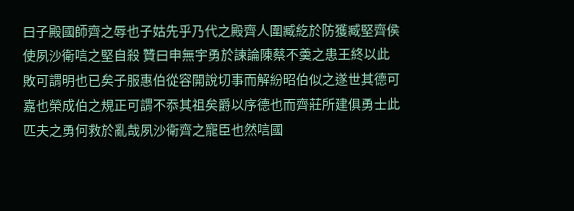曰子殿國師齊之辱也子姑先乎乃代之殿齊人圍臧紇於防獲臧堅齊侯使夙沙衛唁之堅自殺 贊曰申無宇勇於諫論陳蔡不羮之患王終以此敗可謂明也已矣子服惠伯從容開說切事而解紛昭伯似之遂世其德可嘉也榮成伯之規正可謂不忝其祖矣爵以序德也而齊莊所建俱勇士此匹夫之勇何救於亂哉夙沙衛齊之寵臣也然唁國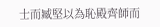士而臧堅以為恥殿齊師而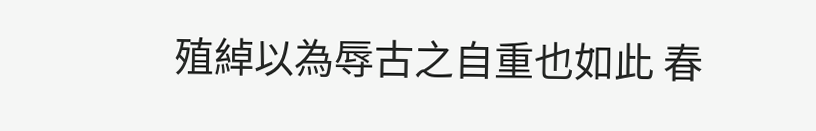殖綽以為辱古之自重也如此 春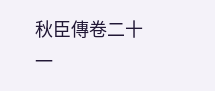秋臣傳卷二十一